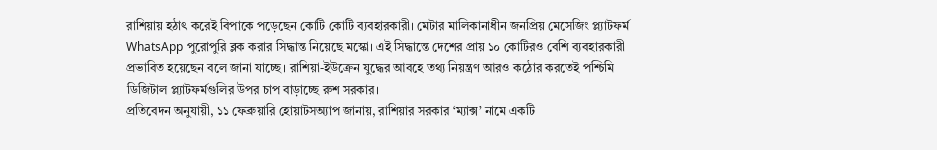রাশিয়ায় হঠাৎ করেই বিপাকে পড়েছেন কোটি কোটি ব্যবহারকারী। মেটার মালিকানাধীন জনপ্রিয় মেসেজিং প্ল্যাটফর্ম WhatsApp পুরোপুরি ব্লক করার সিদ্ধান্ত নিয়েছে মস্কো। এই সিদ্ধান্তে দেশের প্রায় ১০ কোটিরও বেশি ব্যবহারকারী প্রভাবিত হয়েছেন বলে জানা যাচ্ছে। রাশিয়া-ইউক্রেন যুদ্ধের আবহে তথ্য নিয়ন্ত্রণ আরও কঠোর করতেই পশ্চিমি ডিজিটাল প্ল্যাটফর্মগুলির উপর চাপ বাড়াচ্ছে রুশ সরকার।
প্রতিবেদন অনুযায়ী, ১১ ফেব্রুয়ারি হোয়াটসঅ্যাপ জানায়, রাশিয়ার সরকার ‘ম্যাক্স’ নামে একটি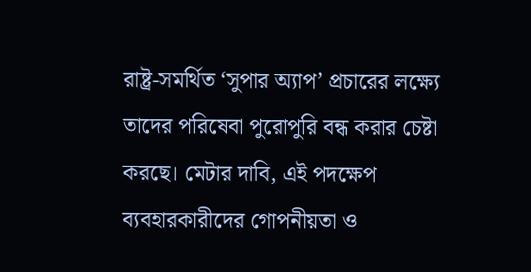রাষ্ট্র-সমর্থিত ‘সুপার অ্যাপ’ প্রচারের লক্ষ্যে তাদের পরিষেবা পুরোপুরি বন্ধ করার চেষ্টা করছে। মেটার দাবি, এই পদক্ষেপ ব্যবহারকারীদের গোপনীয়তা ও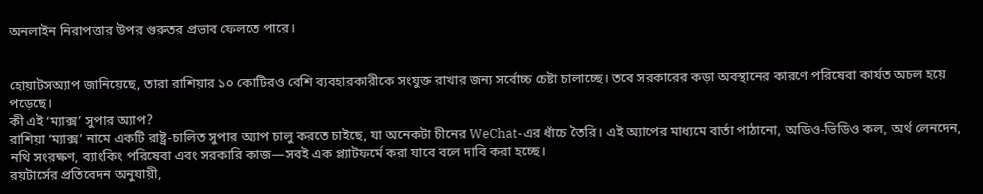অনলাইন নিরাপত্তার উপর গুরুতর প্রভাব ফেলতে পারে।


হোয়াটসঅ্যাপ জানিয়েছে, তারা রাশিয়ার ১০ কোটিরও বেশি ব্যবহারকারীকে সংযুক্ত রাখার জন্য সর্বোচ্চ চেষ্টা চালাচ্ছে। তবে সরকারের কড়া অবস্থানের কারণে পরিষেবা কার্যত অচল হয়ে পড়েছে।
কী এই ‘ম্যাক্স’ সুপার অ্যাপ?
রাশিয়া ‘ম্যাক্স’ নামে একটি রাষ্ট্র-চালিত সুপার অ্যাপ চালু করতে চাইছে, যা অনেকটা চীনের WeChat-এর ধাঁচে তৈরি। এই অ্যাপের মাধ্যমে বার্তা পাঠানো, অডিও-ভিডিও কল, অর্থ লেনদেন, নথি সংরক্ষণ, ব্যাংকিং পরিষেবা এবং সরকারি কাজ—সবই এক প্ল্যাটফর্মে করা যাবে বলে দাবি করা হচ্ছে।
রয়টার্সের প্রতিবেদন অনুযায়ী,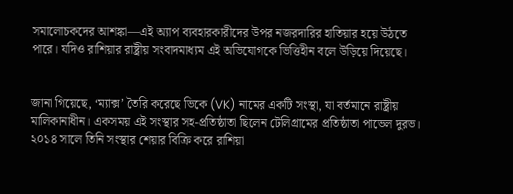সমালোচকদের আশঙ্কা—এই অ্যাপ ব্যবহারকারীদের উপর নজরদারির হাতিয়ার হয়ে উঠতে পারে। যদিও রাশিয়ার রাষ্ট্রীয় সংবাদমাধ্যম এই অভিযোগকে ভিত্তিহীন বলে উড়িয়ে দিয়েছে।


জানা গিয়েছে, ‘ম্যাক্স’ তৈরি করেছে ভিকে (VK) নামের একটি সংস্থা, যা বর্তমানে রাষ্ট্রীয় মালিকানাধীন। একসময় এই সংস্থার সহ-প্রতিষ্ঠাতা ছিলেন টেলিগ্রামের প্রতিষ্ঠাতা পাভেল দুরভ। ২০১৪ সালে তিনি সংস্থার শেয়ার বিক্রি করে রাশিয়া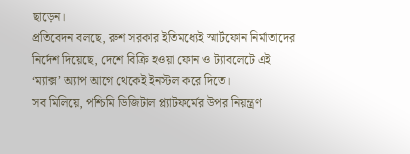ছাড়েন।
প্রতিবেদন বলছে, রুশ সরকার ইতিমধ্যেই স্মার্টফোন নির্মাতাদের নির্দেশ দিয়েছে, দেশে বিক্রি হওয়া ফোন ও ট্যাবলেটে এই ‘ম্যাক্স’ অ্যাপ আগে থেকেই ইনস্টল করে দিতে।
সব মিলিয়ে, পশ্চিমি ডিজিটাল প্ল্যাটফর্মের উপর নিয়ন্ত্রণ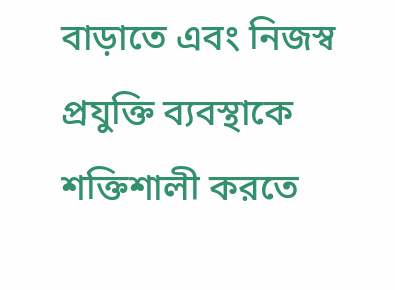বাড়াতে এবং নিজস্ব প্রযুক্তি ব্যবস্থাকে শক্তিশালী করতে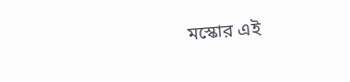মস্কোর এই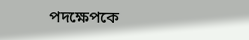পদক্ষেপকে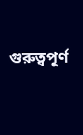গুরুত্বপূর্ণ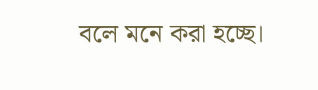বলে মনে করা হচ্ছে।